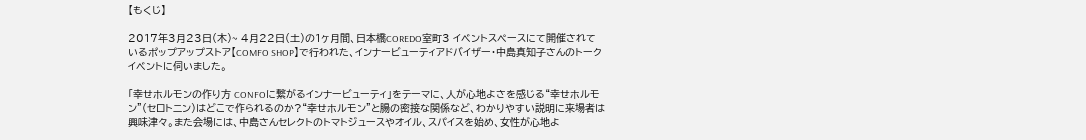【もくじ】

2017年3月23日(木)~ 4月22日(土)の1ヶ月間、日本橋COREDO室町3 イベントスペースにて開催されているポップアップストア【COMFO SHOP】で行われた、インナービューティアドバイザー・中島真知子さんのトークイベントに伺いました。

「幸せホルモンの作り方 CONFOに繋がるインナービューティ」をテーマに、人が心地よさを感じる“幸せホルモン”(セロトニン)はどこで作られるのか?“幸せホルモン”と腸の密接な関係など、わかりやすい説明に来場者は興味津々。また会場には、中島さんセレクトのトマトジュースやオイル、スパイスを始め、女性が心地よ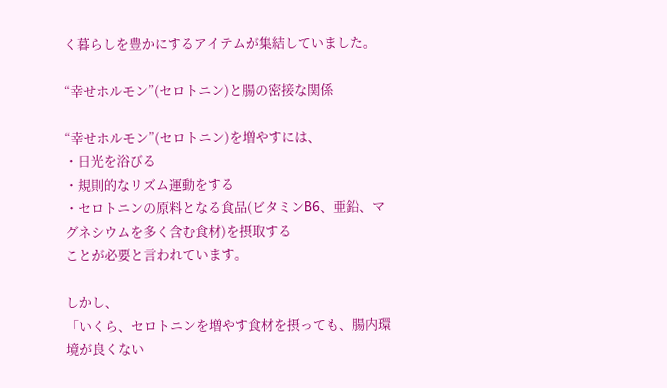く暮らしを豊かにするアイテムが集結していました。

“幸せホルモン”(セロトニン)と腸の密接な関係

“幸せホルモン”(セロトニン)を増やすには、
・日光を浴びる
・規則的なリズム運動をする
・セロトニンの原料となる食品(ビタミンB6、亜鉛、マグネシウムを多く含む食材)を摂取する
ことが必要と言われています。

しかし、
「いくら、セロトニンを増やす食材を摂っても、腸内環境が良くない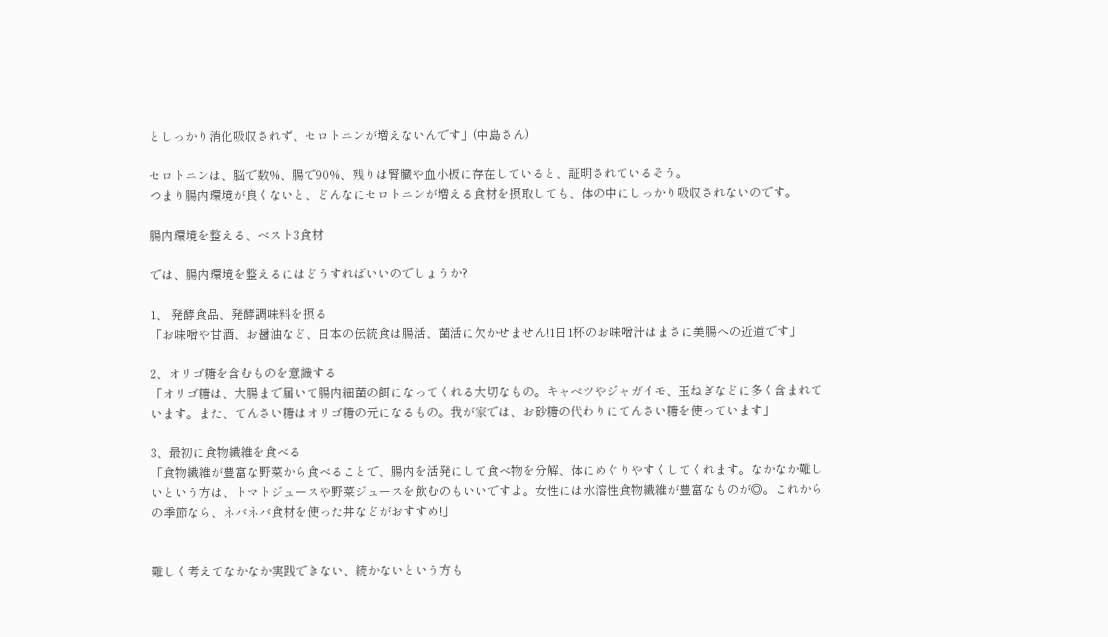としっかり消化吸収されず、セロトニンが増えないんです」(中島さん)

セロトニンは、脳で数%、腸で90%、残りは腎臓や血小板に存在していると、証明されているそう。
つまり腸内環境が良くないと、どんなにセロトニンが増える食材を摂取しても、体の中にしっかり吸収されないのです。

腸内環境を整える、ベスト3食材

では、腸内環境を整えるにはどうすればいいのでしょうか?

1、 発酵食品、発酵調味料を摂る
「お味噌や甘酒、お醤油など、日本の伝統食は腸活、菌活に欠かせません!1日1杯のお味噌汁はまさに美腸への近道です」

2、オリゴ糖を含むものを意識する
「オリゴ糖は、大腸まで届いて腸内細菌の餌になってくれる大切なもの。キャベツやジャガイモ、玉ねぎなどに多く含まれています。また、てんさい糖はオリゴ糖の元になるもの。我が家では、お砂糖の代わりにてんさい糖を使っています」

3、最初に食物繊維を食べる
「食物繊維が豊富な野菜から食べることで、腸内を活発にして食べ物を分解、体にめぐりやすくしてくれます。なかなか難しいという方は、トマトジュースや野菜ジュースを飲むのもいいですよ。女性には水溶性食物繊維が豊富なものが◎。これからの季節なら、ネバネバ食材を使った丼などがおすすめ!」


難しく考えてなかなか実践できない、続かないという方も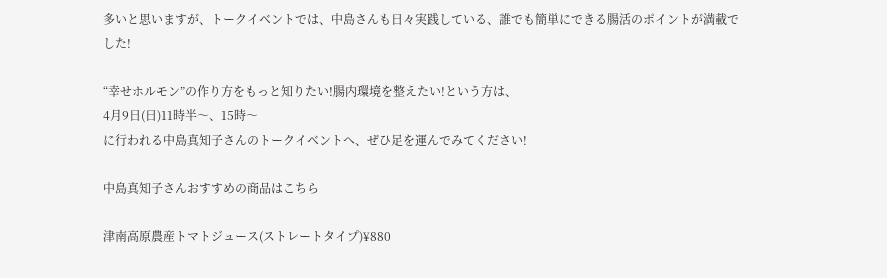多いと思いますが、トークイベントでは、中島さんも日々実践している、誰でも簡単にできる腸活のポイントが満載でした!

“幸せホルモン”の作り方をもっと知りたい!腸内環境を整えたい!という方は、
4月9日(日)11時半〜、15時〜
に行われる中島真知子さんのトークイベントへ、ぜひ足を運んでみてください!

中島真知子さんおすすめの商品はこちら

津南高原農産トマトジュース(ストレートタイプ)¥880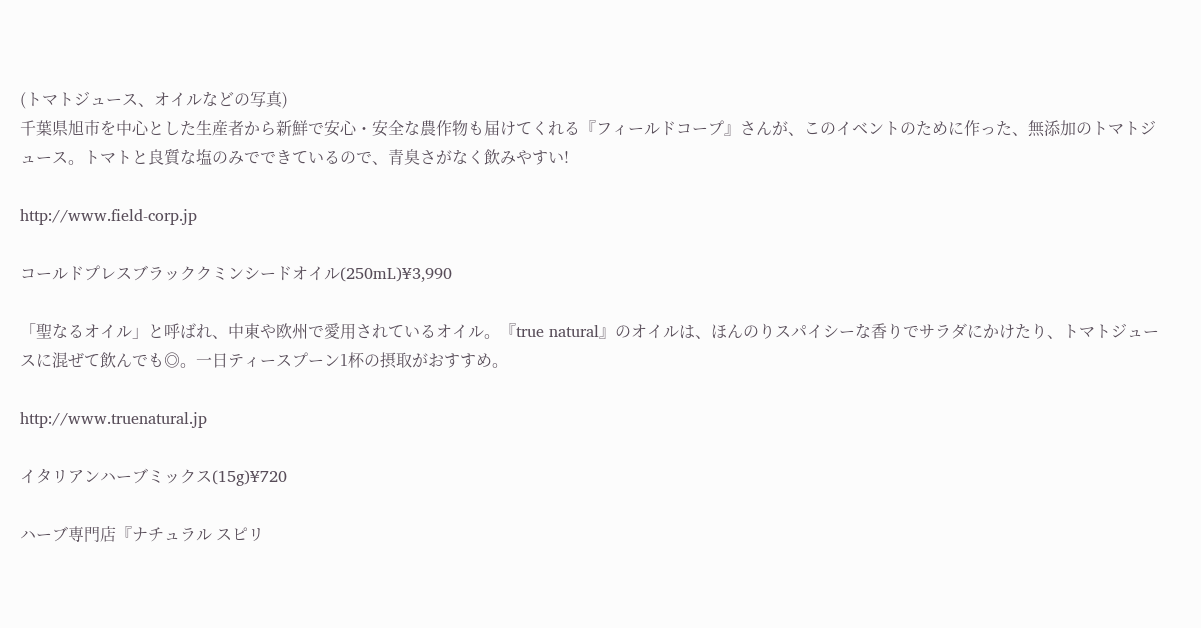(トマトジュース、オイルなどの写真)
千葉県旭市を中心とした生産者から新鮮で安心・安全な農作物も届けてくれる『フィールドコープ』さんが、このイベントのために作った、無添加のトマトジュース。トマトと良質な塩のみでできているので、青臭さがなく飲みやすい!

http://www.field-corp.jp

コールドプレスブラッククミンシードオイル(250mL)¥3,990

「聖なるオイル」と呼ばれ、中東や欧州で愛用されているオイル。『true natural』のオイルは、ほんのりスパイシーな香りでサラダにかけたり、トマトジュースに混ぜて飲んでも◎。一日ティースプーン1杯の摂取がおすすめ。

http://www.truenatural.jp

イタリアンハーブミックス(15g)¥720

ハーブ専門店『ナチュラル スピリ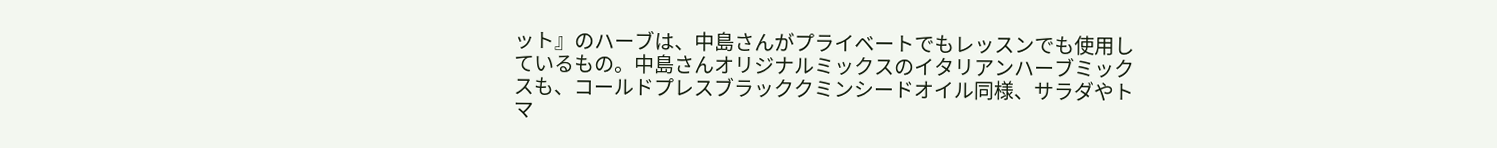ット』のハーブは、中島さんがプライベートでもレッスンでも使用しているもの。中島さんオリジナルミックスのイタリアンハーブミックスも、コールドプレスブラッククミンシードオイル同様、サラダやトマ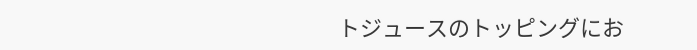トジュースのトッピングにお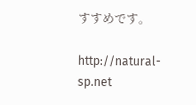すすめです。

http://natural-sp.net